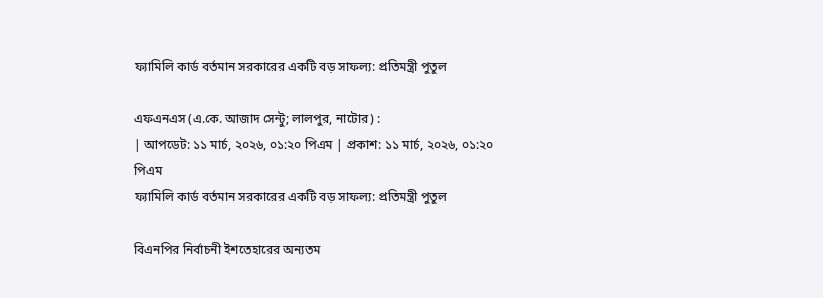ফ্যামিলি কার্ড বর্তমান সরকারের একটি বড় সাফল্য: প্রতিমন্ত্রী পুতুল

এফএনএস (এ.কে. আজাদ সেন্টু; লালপুর, নাটোর) :
| আপডেট: ১১ মার্চ, ২০২৬, ০১:২০ পিএম | প্রকাশ: ১১ মার্চ, ২০২৬, ০১:২০ পিএম
ফ্যামিলি কার্ড বর্তমান সরকারের একটি বড় সাফল্য: প্রতিমন্ত্রী পুতুল

বিএনপির নির্বাচনী ইশতেহারের অন্যতম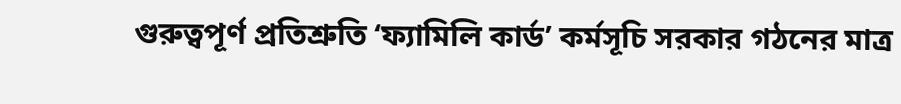গুরুত্বপূর্ণ প্রতিশ্রুতি ‘ফ্যামিলি কার্ড’ কর্মসূচি সরকার গঠনের মাত্র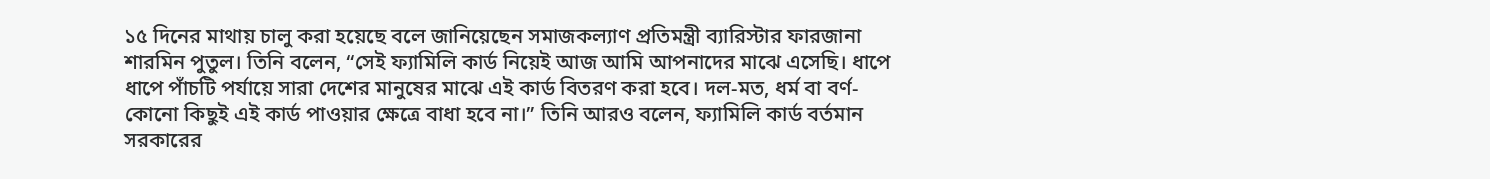১৫ দিনের মাথায় চালু করা হয়েছে বলে জানিয়েছেন সমাজকল্যাণ প্রতিমন্ত্রী ব্যারিস্টার ফারজানা শারমিন পুতুল। তিনি বলেন, “সেই ফ্যামিলি কার্ড নিয়েই আজ আমি আপনাদের মাঝে এসেছি। ধাপে ধাপে পাঁচটি পর্যায়ে সারা দেশের মানুষের মাঝে এই কার্ড বিতরণ করা হবে। দল-মত, ধর্ম বা বর্ণ-কোনো কিছুই এই কার্ড পাওয়ার ক্ষেত্রে বাধা হবে না।” তিনি আরও বলেন, ফ্যামিলি কার্ড বর্তমান সরকারের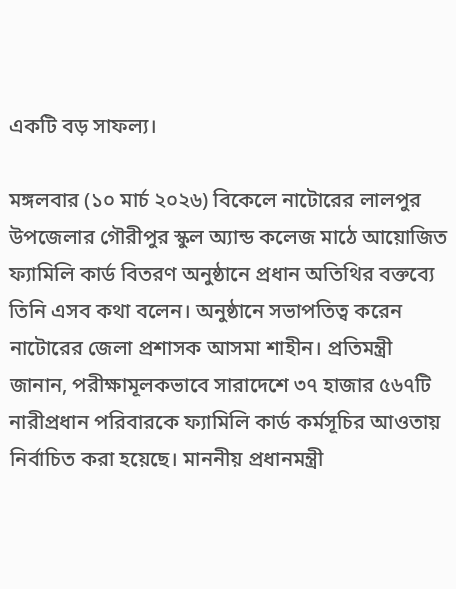একটি বড় সাফল্য।

মঙ্গলবার (১০ মার্চ ২০২৬) বিকেলে নাটোরের লালপুর উপজেলার গৌরীপুর স্কুল অ্যান্ড কলেজ মাঠে আয়োজিত ফ্যামিলি কার্ড বিতরণ অনুষ্ঠানে প্রধান অতিথির বক্তব্যে তিনি এসব কথা বলেন। অনুষ্ঠানে সভাপতিত্ব করেন নাটোরের জেলা প্রশাসক আসমা শাহীন। প্রতিমন্ত্রী জানান, পরীক্ষামূলকভাবে সারাদেশে ৩৭ হাজার ৫৬৭টি নারীপ্রধান পরিবারকে ফ্যামিলি কার্ড কর্মসূচির আওতায় নির্বাচিত করা হয়েছে। মাননীয় প্রধানমন্ত্রী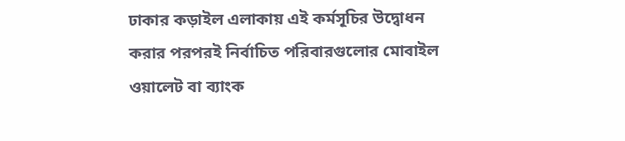ঢাকার কড়াইল এলাকায় এই কর্মসূচির উদ্বোধন করার পরপরই নির্বাচিত পরিবারগুলোর মোবাইল ওয়ালেট বা ব্যাংক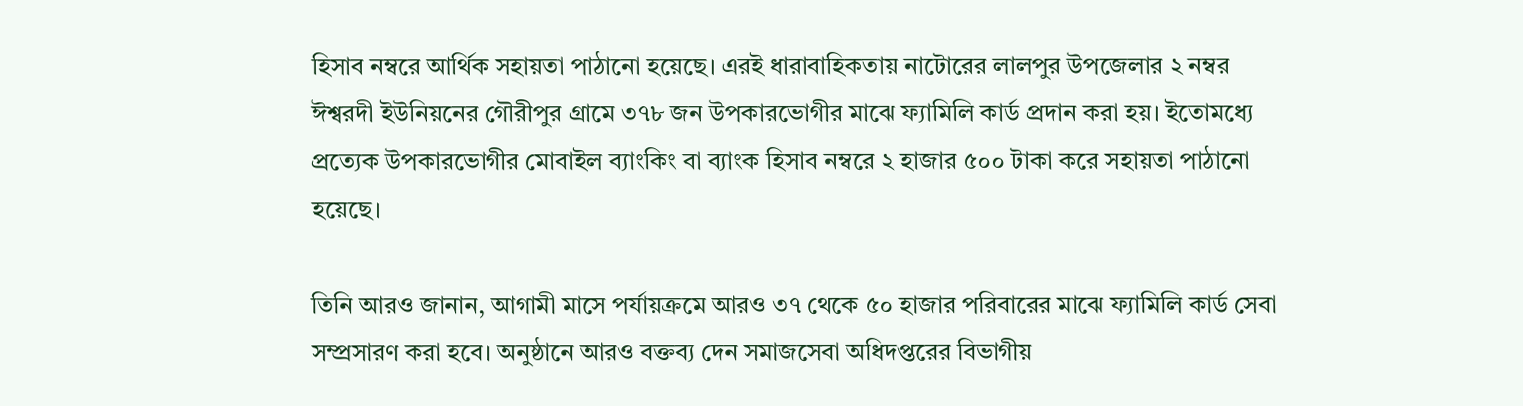হিসাব নম্বরে আর্থিক সহায়তা পাঠানো হয়েছে। এরই ধারাবাহিকতায় নাটোরের লালপুর উপজেলার ২ নম্বর ঈশ্বরদী ইউনিয়নের গৌরীপুর গ্রামে ৩৭৮ জন উপকারভোগীর মাঝে ফ্যামিলি কার্ড প্রদান করা হয়। ইতোমধ্যে প্রত্যেক উপকারভোগীর মোবাইল ব্যাংকিং বা ব্যাংক হিসাব নম্বরে ২ হাজার ৫০০ টাকা করে সহায়তা পাঠানো হয়েছে।

তিনি আরও জানান, আগামী মাসে পর্যায়ক্রমে আরও ৩৭ থেকে ৫০ হাজার পরিবারের মাঝে ফ্যামিলি কার্ড সেবা সম্প্রসারণ করা হবে। অনুষ্ঠানে আরও বক্তব্য দেন সমাজসেবা অধিদপ্তরের বিভাগীয়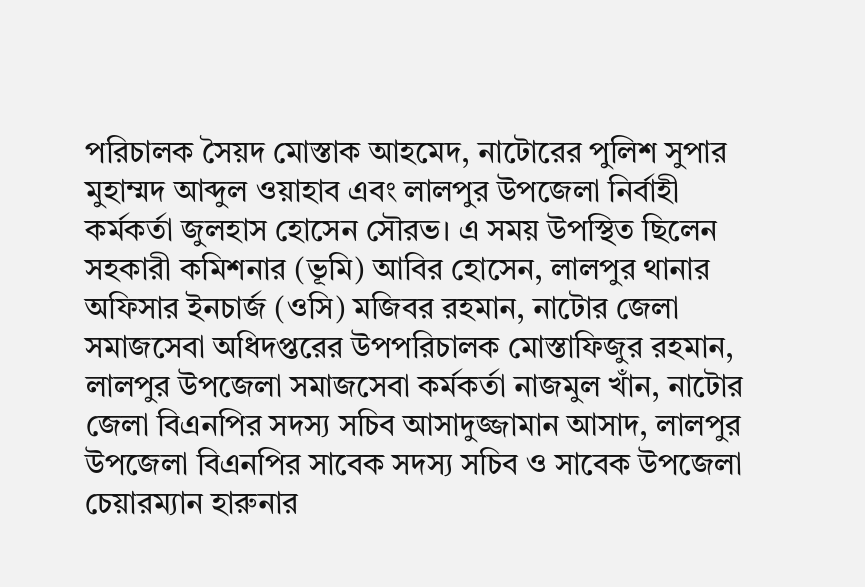পরিচালক সৈয়দ মোস্তাক আহমেদ, নাটোরের পুলিশ সুপার মুহাম্মদ আব্দুল ওয়াহাব এবং লালপুর উপজেলা নির্বাহী কর্মকর্তা জুলহাস হোসেন সৌরভ। এ সময় উপস্থিত ছিলেন সহকারী কমিশনার (ভূমি) আবির হোসেন, লালপুর থানার অফিসার ইনচার্জ (ওসি) মজিবর রহমান, নাটোর জেলা সমাজসেবা অধিদপ্তরের উপপরিচালক মোস্তাফিজুর রহমান, লালপুর উপজেলা সমাজসেবা কর্মকর্তা নাজমুল খাঁন, নাটোর জেলা বিএনপির সদস্য সচিব আসাদুজ্জামান আসাদ, লালপুর উপজেলা বিএনপির সাবেক সদস্য সচিব ও সাবেক উপজেলা চেয়ারম্যান হারুনার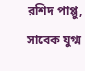রশিদ পাপ্পু, সাবেক যুগ্ম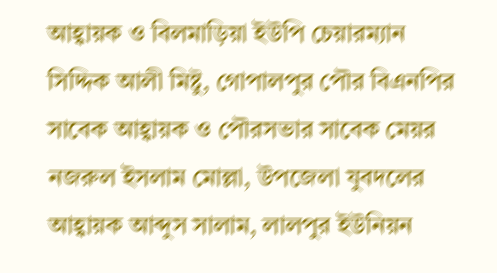আহ্বায়ক ও বিলমাড়িয়া ইউপি চেয়ারম্যান সিদ্দিক আলী মিষ্টু, গোপালপুর পৌর বিএনপির সাবেক আহ্বায়ক ও পৌরসভার সাবেক মেয়র নজরুল ইসলাম মোল্লা, উপজেলা যুবদলের আহ্বায়ক আব্দুস সালাম, লালপুর ইউনিয়ন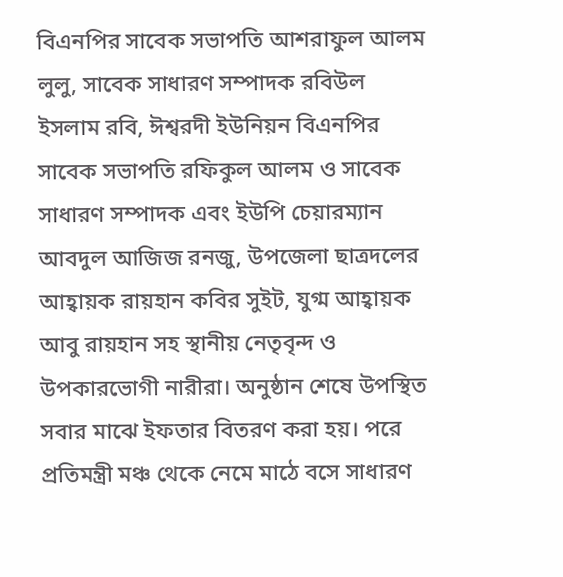বিএনপির সাবেক সভাপতি আশরাফুল আলম লুলু, সাবেক সাধারণ সম্পাদক রবিউল ইসলাম রবি, ঈশ্বরদী ইউনিয়ন বিএনপির সাবেক সভাপতি রফিকুল আলম ও সাবেক সাধারণ সম্পাদক এবং ইউপি চেয়ারম্যান আবদুল আজিজ রনজু, উপজেলা ছাত্রদলের আহ্বায়ক রায়হান কবির সুইট, যুগ্ম আহ্বায়ক আবু রায়হান সহ স্থানীয় নেতৃবৃন্দ ও উপকারভোগী নারীরা। অনুষ্ঠান শেষে উপস্থিত সবার মাঝে ইফতার বিতরণ করা হয়। পরে প্রতিমন্ত্রী মঞ্চ থেকে নেমে মাঠে বসে সাধারণ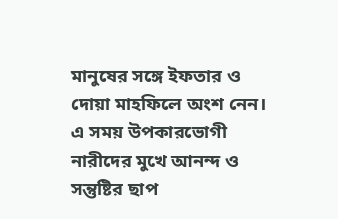মানুষের সঙ্গে ইফতার ও দোয়া মাহফিলে অংশ নেন। এ সময় উপকারভোগী নারীদের মুখে আনন্দ ও সন্তুষ্টির ছাপ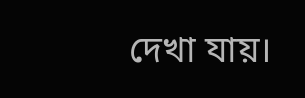দেখা যায়।